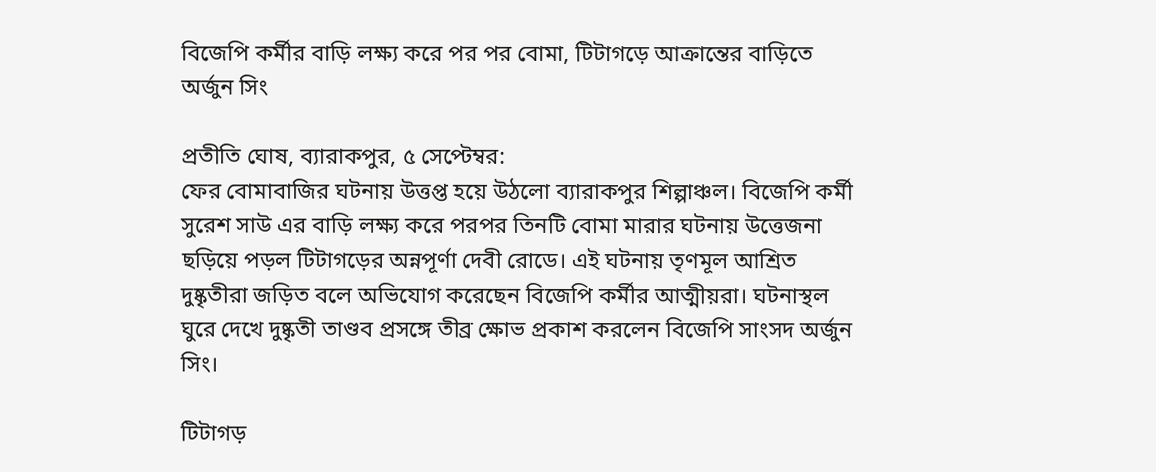বিজেপি কর্মীর বাড়ি লক্ষ্য করে পর পর বোমা, টিটাগড়ে আক্রান্তের বাড়িতে অর্জুন সিং

প্রতীতি ঘোষ, ব্যারাকপুর, ৫ সেপ্টেম্বর:
ফের বোমাবাজির ঘটনায় উত্তপ্ত হয়ে উঠলো ব্যারাকপুর শিল্পাঞ্চল। বিজেপি কর্মী সুরেশ সাউ এর বাড়ি লক্ষ্য করে পরপর তিনটি বোমা মারার ঘটনায় উত্তেজনা ছড়িয়ে পড়ল টিটাগড়ের অন্নপূর্ণা দেবী রোডে। এই ঘটনায় তৃণমূল আশ্রিত দুষ্কৃতীরা জড়িত বলে অভিযোগ করেছেন বিজেপি কর্মীর আত্মীয়রা। ঘটনাস্থল ঘুরে দেখে দুষ্কৃতী তাণ্ডব প্রসঙ্গে তীব্র ক্ষোভ প্রকাশ করলেন বিজেপি সাংসদ অর্জুন সিং।

টিটাগড়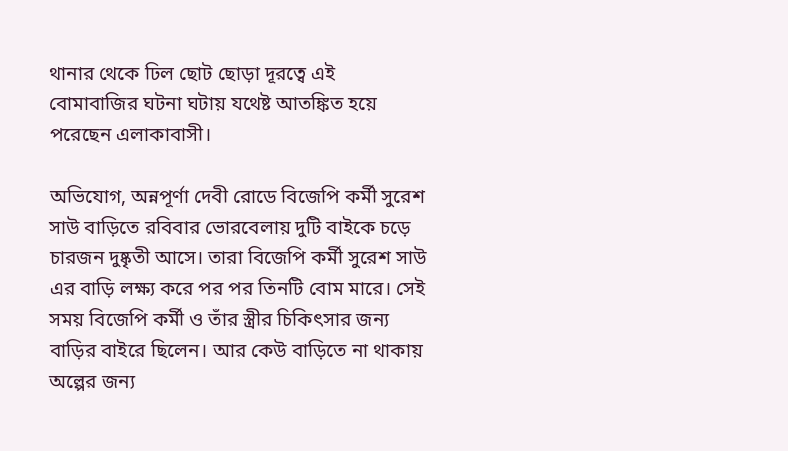থানার থেকে ঢিল ছোট ছোড়া দূরত্বে এই বোমাবাজির ঘটনা ঘটায় যথেষ্ট আতঙ্কিত হয়ে পরেছেন এলাকাবাসী।

অভিযোগ, অন্নপূর্ণা দেবী রোডে বিজেপি কর্মী সুরেশ সাউ বাড়িতে রবিবার ভোরবেলায় দুটি বাইকে চড়ে চারজন দুষ্কৃতী আসে। তারা বিজেপি কর্মী সুরেশ সাউ এর বাড়ি লক্ষ্য করে পর পর তিনটি বোম মারে। সেই সময় বিজেপি কর্মী ও তাঁর স্ত্রীর চিকিৎসার জন্য বাড়ির বাইরে ছিলেন। আর কেউ বাড়িতে না থাকায় অল্পের জন্য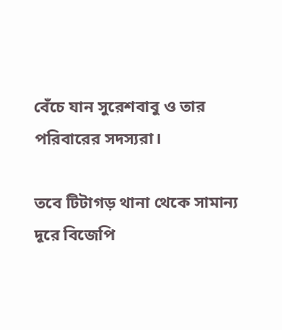বেঁচে যান সুরেশবাবু ও তার পরিবারের সদস্যরা।

তবে টিটাগড় থানা থেকে সামান্য দূরে বিজেপি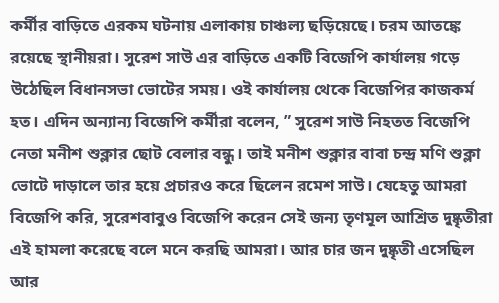কর্মীর বাড়িতে এরকম ঘটনায় এলাকায় চাঞ্চল্য ছড়িয়েছে। চরম আতঙ্কে রয়েছে স্থানীয়রা। সুরেশ সাউ এর বাড়িতে একটি বিজেপি কার্যালয় গড়ে উঠেছিল বিধানসভা ভোটের সময়। ওই কার্যালয় থেকে বিজেপির কাজকর্ম হত। এদিন অন্যান্য বিজেপি কর্মীরা বলেন, ” সুরেশ সাউ নিহতত বিজেপি নেতা মনীশ শুক্লার ছোট বেলার বন্ধু। তাই মনীশ শুক্লার বাবা চন্দ্র মণি শুক্লা ভোটে দাড়ালে তার হয়ে প্রচারও করে ছিলেন রমেশ সাউ। যেহেতু আমরা বিজেপি করি, সুরেশবাবুও বিজেপি করেন সেই জন্য তৃণমূল আশ্রিত দুষ্কৃতীরা এই হামলা করেছে বলে মনে করছি আমরা। আর চার জন দুষ্কৃতী এসেছিল আর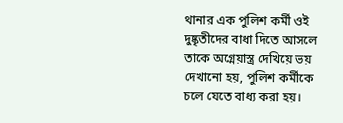থানার এক পুলিশ কর্মী ওই দুষ্কৃতীদের বাধা দিতে আসলে তাকে অগ্নেয়াস্ত্র দেখিয়ে ভয় দেখানো হয়, পুলিশ কর্মীকে চলে যেতে বাধ্য করা হয়।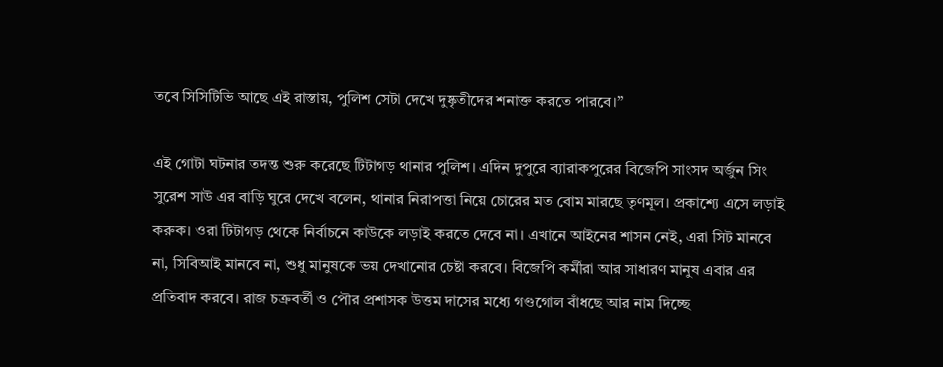তবে সিসিটিভি আছে এই রাস্তায়, পুলিশ সেটা দেখে দুষ্কৃতীদের শনাক্ত করতে পারবে।”

এই গোটা ঘটনার তদন্ত শুরু করেছে টিটাগড় থানার পুলিশ। এদিন দুপুরে ব্যারাকপুরের বিজেপি সাংসদ অর্জুন সিং সুরেশ সাউ এর বাড়ি ঘুরে দেখে বলেন, থানার নিরাপত্তা নিয়ে চোরের মত বোম মারছে তৃণমূল। প্রকাশ্যে এসে লড়াই করুক। ওরা টিটাগড় থেকে নির্বাচনে কাউকে লড়াই করতে দেবে না। এখানে আইনের শাসন নেই, এরা সিট মানবে না, সিবিআই মানবে না, শুধু মানুষকে ভয় দেখানোর চেষ্টা করবে। বিজেপি কর্মীরা আর সাধারণ মানুষ এবার এর প্রতিবাদ করবে। রাজ চক্রবর্তী ও পৌর প্রশাসক উত্তম দাসের মধ্যে গণ্ডগোল বাঁধছে আর নাম দিচ্ছে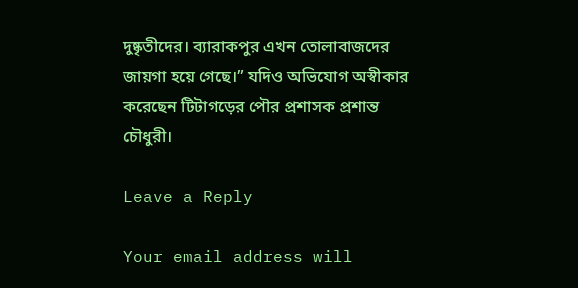দুষ্কৃতীদের। ব্যারাকপুর এখন তোলাবাজদের জায়গা হয়ে গেছে।” যদিও অভিযোগ অস্বীকার করেছেন টিটাগড়ের পৌর প্রশাসক প্রশান্ত চৌধুরী।

Leave a Reply

Your email address will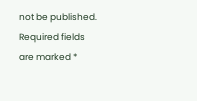not be published. Required fields are marked *